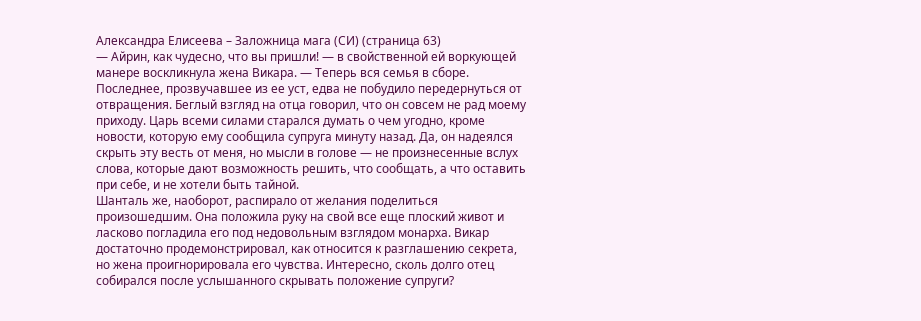Александра Елисеева – Заложница мага (СИ) (страница 63)
— Айрин, как чудесно, что вы пришли! — в свойственной ей воркующей манере воскликнула жена Викара. — Теперь вся семья в сборе.
Последнее, прозвучавшее из ее уст, едва не побудило передернуться от отвращения. Беглый взгляд на отца говорил, что он совсем не рад моему приходу. Царь всеми силами старался думать о чем угодно, кроме новости, которую ему сообщила супруга минуту назад. Да, он надеялся скрыть эту весть от меня, но мысли в голове — не произнесенные вслух слова, которые дают возможность решить, что сообщать, а что оставить при себе, и не хотели быть тайной.
Шанталь же, наоборот, распирало от желания поделиться произошедшим. Она положила руку на свой все еще плоский живот и ласково погладила его под недовольным взглядом монарха. Викар достаточно продемонстрировал, как относится к разглашению секрета, но жена проигнорировала его чувства. Интересно, сколь долго отец собирался после услышанного скрывать положение супруги?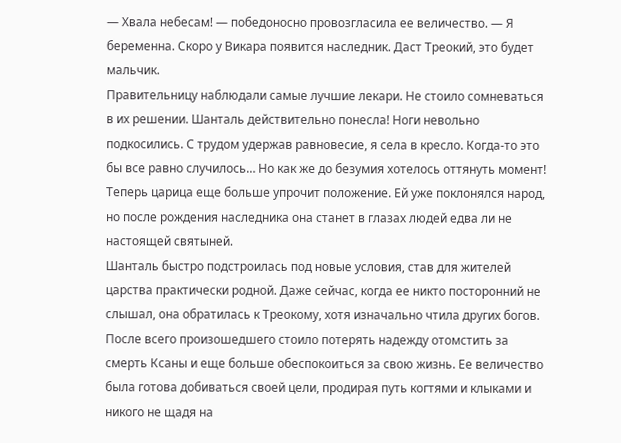— Хвала небесам! — победоносно провозгласила ее величество. — Я беременна. Скоро у Викара появится наследник. Даст Треокий, это будет мальчик.
Правительницу наблюдали самые лучшие лекари. Не стоило сомневаться в их решении. Шанталь действительно понесла! Ноги невольно подкосились. С трудом удержав равновесие, я села в кресло. Когда-то это бы все равно случилось… Но как же до безумия хотелось оттянуть момент! Теперь царица еще больше упрочит положение. Ей уже поклонялся народ, но после рождения наследника она станет в глазах людей едва ли не настоящей святыней.
Шанталь быстро подстроилась под новые условия, став для жителей царства практически родной. Даже сейчас, когда ее никто посторонний не слышал, она обратилась к Треокому, хотя изначально чтила других богов.
После всего произошедшего стоило потерять надежду отомстить за смерть Ксаны и еще больше обеспокоиться за свою жизнь. Ее величество была готова добиваться своей цели, продирая путь когтями и клыками и никого не щадя на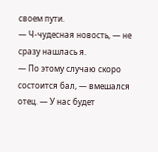своем пути.
— Ч-чудесная новость, — не сразу нашлась я.
— По этому случаю скоро состоится бал, — вмешался отец. — У нас будет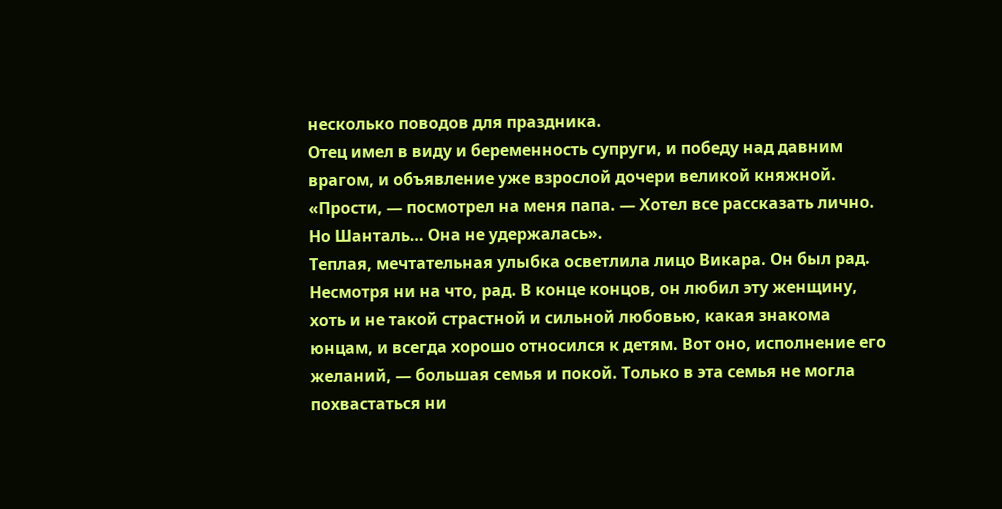несколько поводов для праздника.
Отец имел в виду и беременность супруги, и победу над давним врагом, и объявление уже взрослой дочери великой княжной.
«Прости, — посмотрел на меня папа. — Хотел все рассказать лично. Но Шанталь… Она не удержалась».
Теплая, мечтательная улыбка осветлила лицо Викара. Он был рад. Несмотря ни на что, рад. В конце концов, он любил эту женщину, хоть и не такой страстной и сильной любовью, какая знакома юнцам, и всегда хорошо относился к детям. Вот оно, исполнение его желаний, — большая семья и покой. Только в эта семья не могла похвастаться ни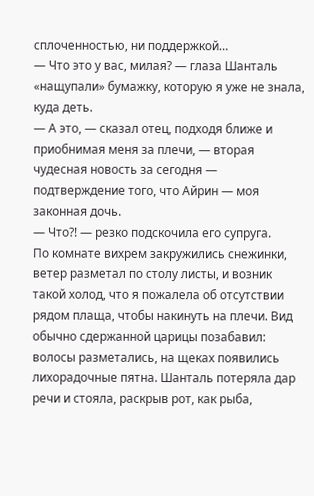сплоченностью, ни поддержкой…
— Что это у вас, милая? — глаза Шанталь «нащупали» бумажку, которую я уже не знала, куда деть.
— А это, — сказал отец, подходя ближе и приобнимая меня за плечи, — вторая чудесная новость за сегодня — подтверждение того, что Айрин — моя законная дочь.
— Что?! — резко подскочила его супруга.
По комнате вихрем закружились снежинки, ветер разметал по столу листы, и возник такой холод, что я пожалела об отсутствии рядом плаща, чтобы накинуть на плечи. Вид обычно сдержанной царицы позабавил: волосы разметались, на щеках появились лихорадочные пятна. Шанталь потеряла дар речи и стояла, раскрыв рот, как рыба,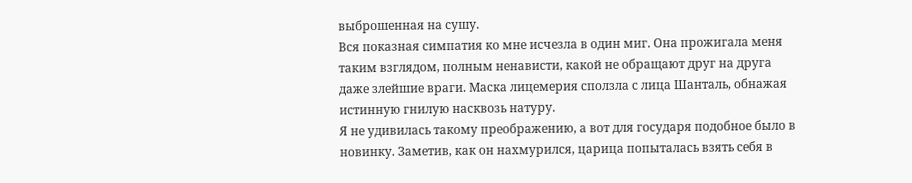выброшенная на сушу.
Вся показная симпатия ко мне исчезла в один миг. Она прожигала меня таким взглядом, полным ненависти, какой не обращают друг на друга даже злейшие враги. Маска лицемерия сползла с лица Шанталь, обнажая истинную гнилую насквозь натуру.
Я не удивилась такому преображению, а вот для государя подобное было в новинку. Заметив, как он нахмурился, царица попыталась взять себя в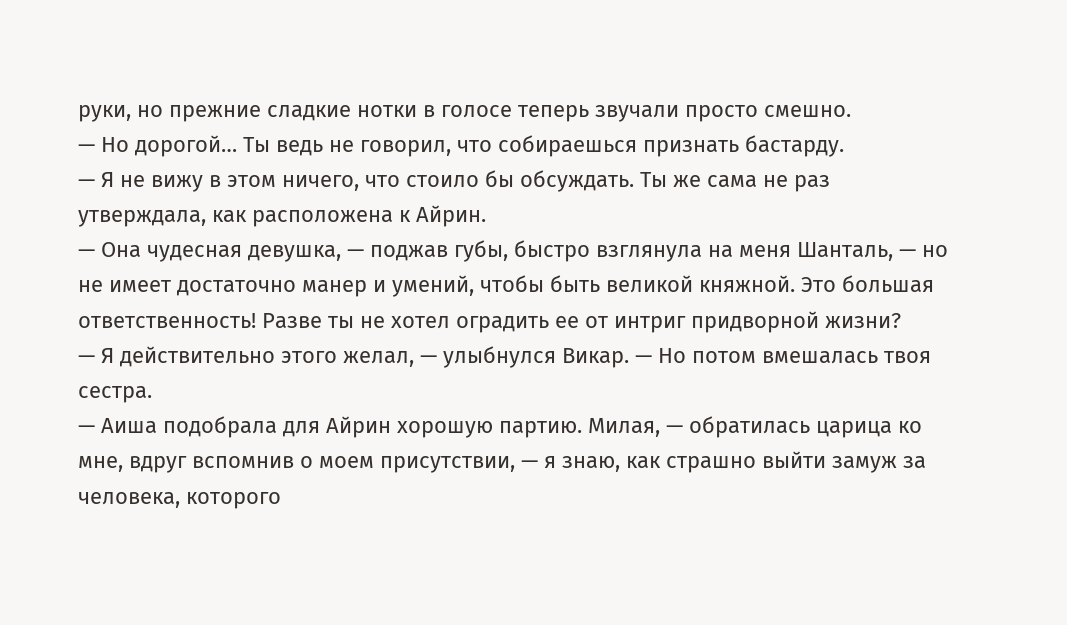руки, но прежние сладкие нотки в голосе теперь звучали просто смешно.
— Но дорогой… Ты ведь не говорил, что собираешься признать бастарду.
— Я не вижу в этом ничего, что стоило бы обсуждать. Ты же сама не раз утверждала, как расположена к Айрин.
— Она чудесная девушка, — поджав губы, быстро взглянула на меня Шанталь, — но не имеет достаточно манер и умений, чтобы быть великой княжной. Это большая ответственность! Разве ты не хотел оградить ее от интриг придворной жизни?
— Я действительно этого желал, — улыбнулся Викар. — Но потом вмешалась твоя сестра.
— Аиша подобрала для Айрин хорошую партию. Милая, — обратилась царица ко мне, вдруг вспомнив о моем присутствии, — я знаю, как страшно выйти замуж за человека, которого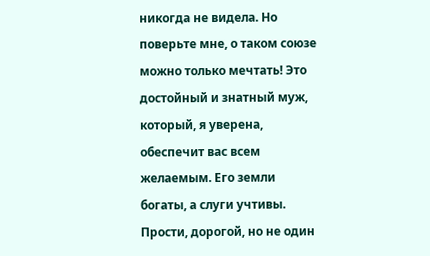никогда не видела. Но поверьте мне, о таком союзе можно только мечтать! Это достойный и знатный муж, который, я уверена, обеспечит вас всем желаемым. Его земли богаты, а слуги учтивы. Прости, дорогой, но не один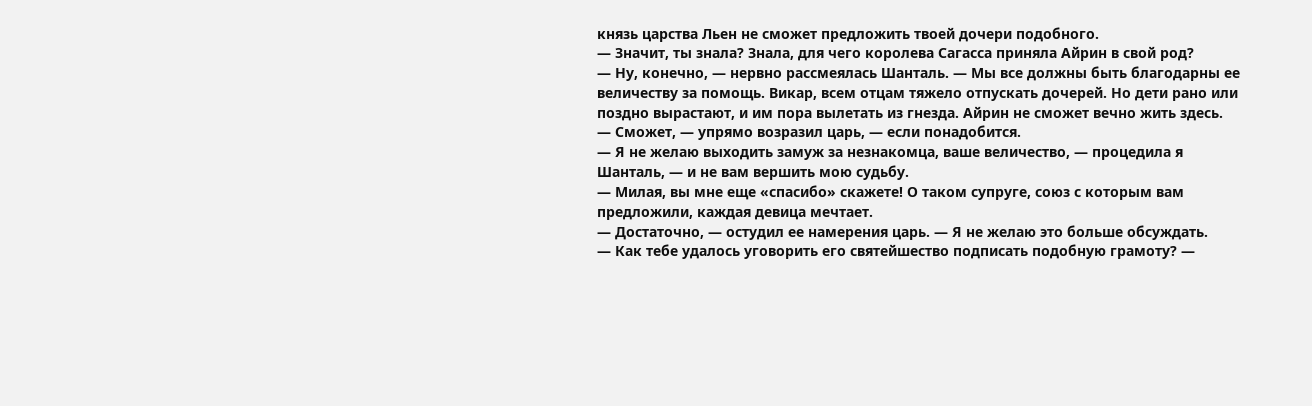князь царства Льен не сможет предложить твоей дочери подобного.
— Значит, ты знала? Знала, для чего королева Сагасса приняла Айрин в свой род?
— Ну, конечно, — нервно рассмеялась Шанталь. — Мы все должны быть благодарны ее величеству за помощь. Викар, всем отцам тяжело отпускать дочерей. Но дети рано или поздно вырастают, и им пора вылетать из гнезда. Айрин не сможет вечно жить здесь.
— Сможет, — упрямо возразил царь, — если понадобится.
— Я не желаю выходить замуж за незнакомца, ваше величество, — процедила я Шанталь, — и не вам вершить мою судьбу.
— Милая, вы мне еще «спасибо» скажете! О таком супруге, союз с которым вам предложили, каждая девица мечтает.
— Достаточно, — остудил ее намерения царь. — Я не желаю это больше обсуждать.
— Как тебе удалось уговорить его святейшество подписать подобную грамоту? —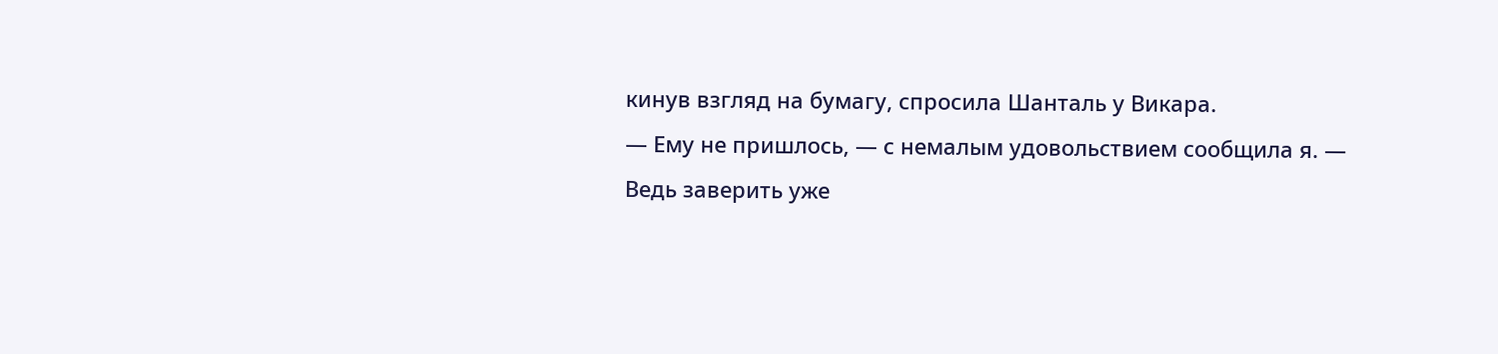кинув взгляд на бумагу, спросила Шанталь у Викара.
— Ему не пришлось, — с немалым удовольствием сообщила я. — Ведь заверить уже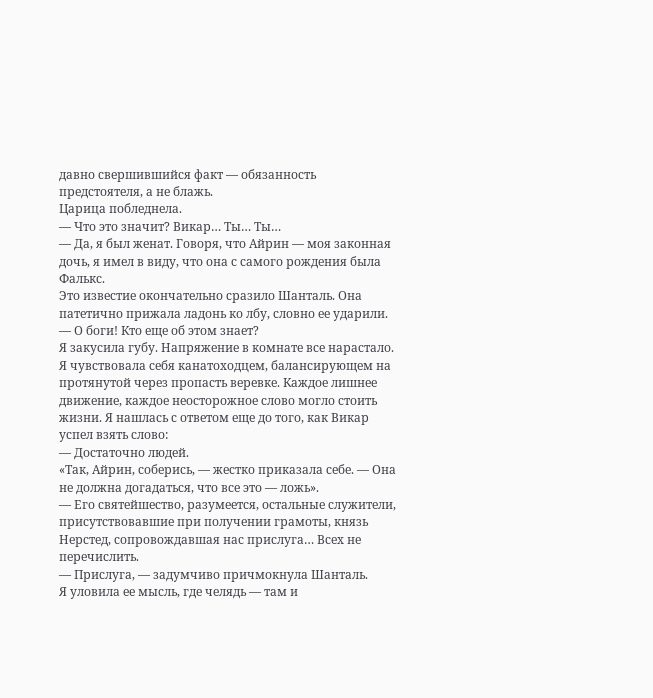давно свершившийся факт — обязанность предстоятеля, а не блажь.
Царица побледнела.
— Что это значит? Викар… Ты… Ты…
— Да, я был женат. Говоря, что Айрин — моя законная дочь, я имел в виду, что она с самого рождения была Фалькс.
Это известие окончательно сразило Шанталь. Она патетично прижала ладонь ко лбу, словно ее ударили.
— О боги! Кто еще об этом знает?
Я закусила губу. Напряжение в комнате все нарастало. Я чувствовала себя канатоходцем, балансирующем на протянутой через пропасть веревке. Каждое лишнее движение, каждое неосторожное слово могло стоить жизни. Я нашлась с ответом еще до того, как Викар успел взять слово:
— Достаточно людей.
«Так, Айрин, соберись, — жестко приказала себе. — Она не должна догадаться, что все это — ложь».
— Его святейшество, разумеется, остальные служители, присутствовавшие при получении грамоты, князь Нерстед, сопровождавшая нас прислуга… Всех не перечислить.
— Прислуга, — задумчиво причмокнула Шанталь.
Я уловила ее мысль, где челядь — там и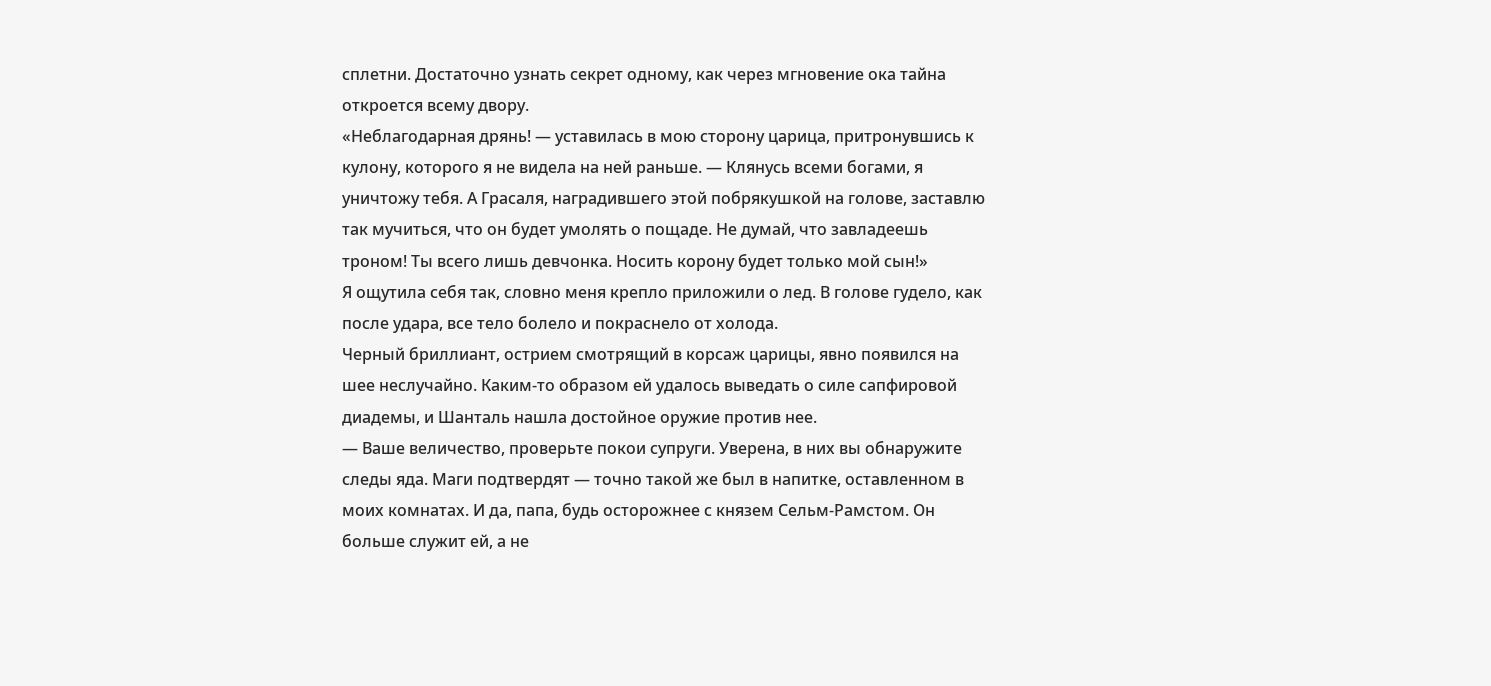сплетни. Достаточно узнать секрет одному, как через мгновение ока тайна откроется всему двору.
«Неблагодарная дрянь! — уставилась в мою сторону царица, притронувшись к кулону, которого я не видела на ней раньше. — Клянусь всеми богами, я уничтожу тебя. А Грасаля, наградившего этой побрякушкой на голове, заставлю так мучиться, что он будет умолять о пощаде. Не думай, что завладеешь троном! Ты всего лишь девчонка. Носить корону будет только мой сын!»
Я ощутила себя так, словно меня крепло приложили о лед. В голове гудело, как после удара, все тело болело и покраснело от холода.
Черный бриллиант, острием смотрящий в корсаж царицы, явно появился на шее неслучайно. Каким-то образом ей удалось выведать о силе сапфировой диадемы, и Шанталь нашла достойное оружие против нее.
— Ваше величество, проверьте покои супруги. Уверена, в них вы обнаружите следы яда. Маги подтвердят — точно такой же был в напитке, оставленном в моих комнатах. И да, папа, будь осторожнее с князем Сельм-Рамстом. Он больше служит ей, а не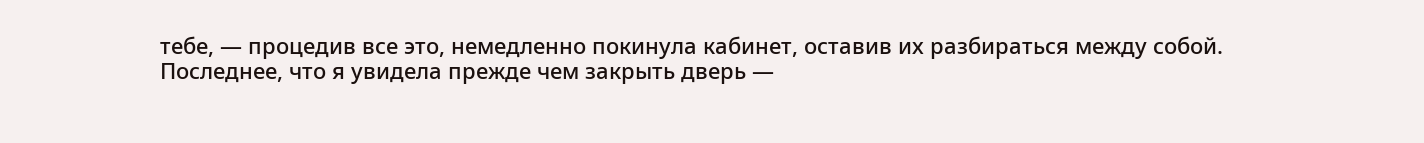тебе, — процедив все это, немедленно покинула кабинет, оставив их разбираться между собой.
Последнее, что я увидела прежде чем закрыть дверь —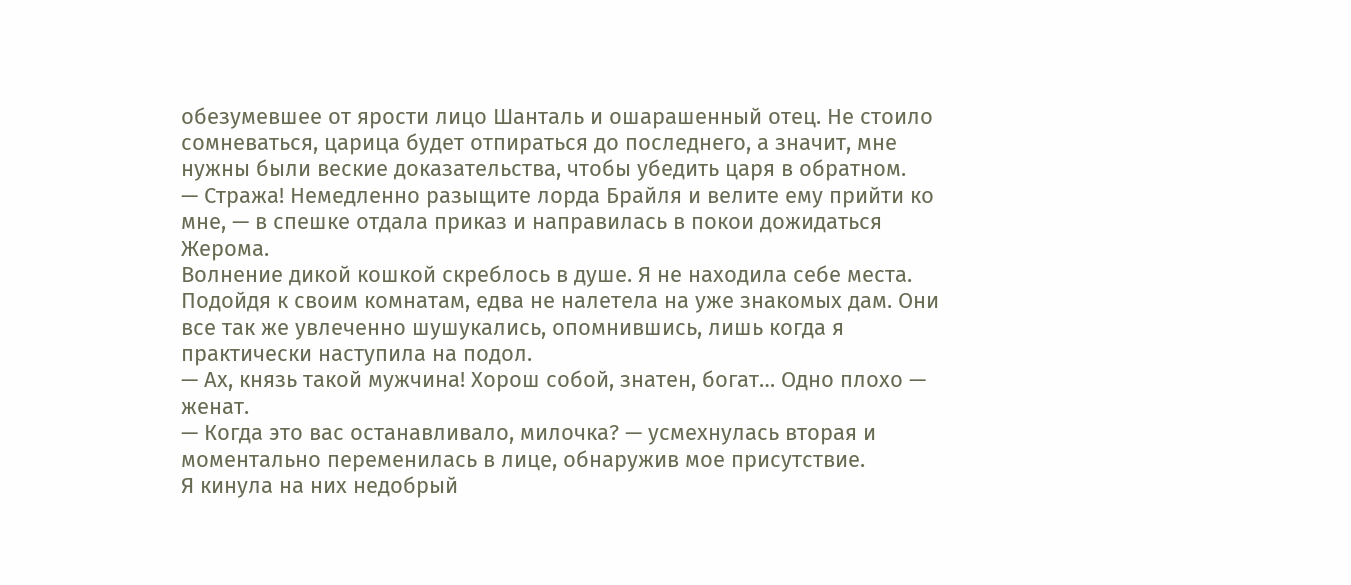обезумевшее от ярости лицо Шанталь и ошарашенный отец. Не стоило сомневаться, царица будет отпираться до последнего, а значит, мне нужны были веские доказательства, чтобы убедить царя в обратном.
— Стража! Немедленно разыщите лорда Брайля и велите ему прийти ко мне, — в спешке отдала приказ и направилась в покои дожидаться Жерома.
Волнение дикой кошкой скреблось в душе. Я не находила себе места. Подойдя к своим комнатам, едва не налетела на уже знакомых дам. Они все так же увлеченно шушукались, опомнившись, лишь когда я практически наступила на подол.
— Ах, князь такой мужчина! Хорош собой, знатен, богат… Одно плохо — женат.
— Когда это вас останавливало, милочка? — усмехнулась вторая и моментально переменилась в лице, обнаружив мое присутствие.
Я кинула на них недобрый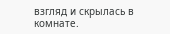взгляд и скрылась в комнате.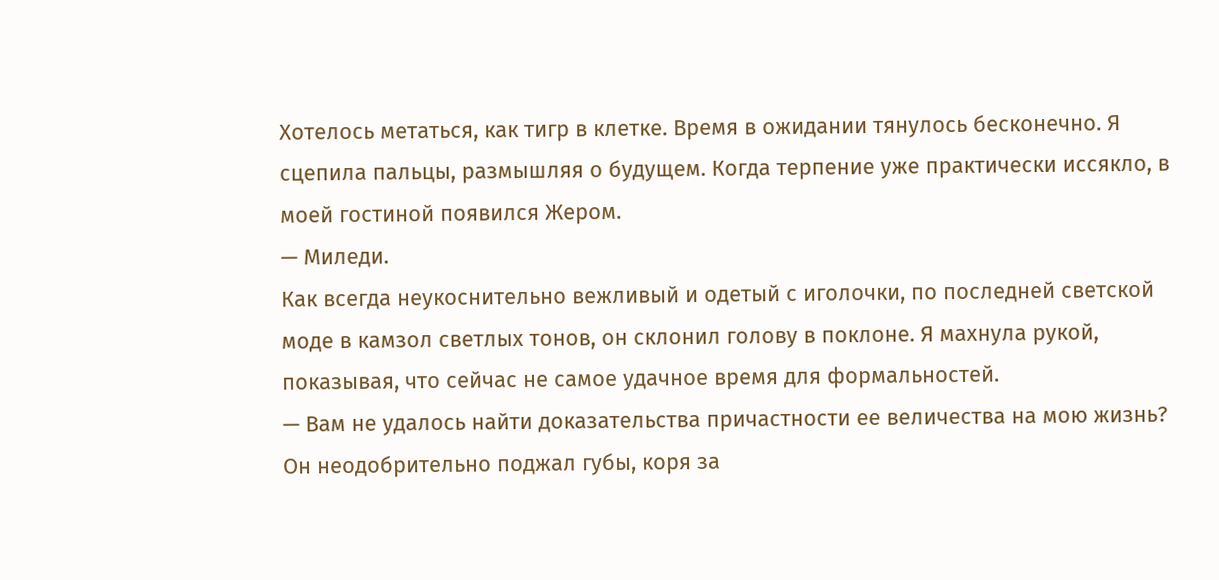Хотелось метаться, как тигр в клетке. Время в ожидании тянулось бесконечно. Я сцепила пальцы, размышляя о будущем. Когда терпение уже практически иссякло, в моей гостиной появился Жером.
— Миледи.
Как всегда неукоснительно вежливый и одетый с иголочки, по последней светской моде в камзол светлых тонов, он склонил голову в поклоне. Я махнула рукой, показывая, что сейчас не самое удачное время для формальностей.
— Вам не удалось найти доказательства причастности ее величества на мою жизнь?
Он неодобрительно поджал губы, коря за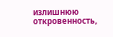излишнюю откровенность,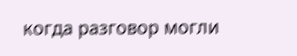когда разговор могли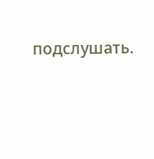подслушать.